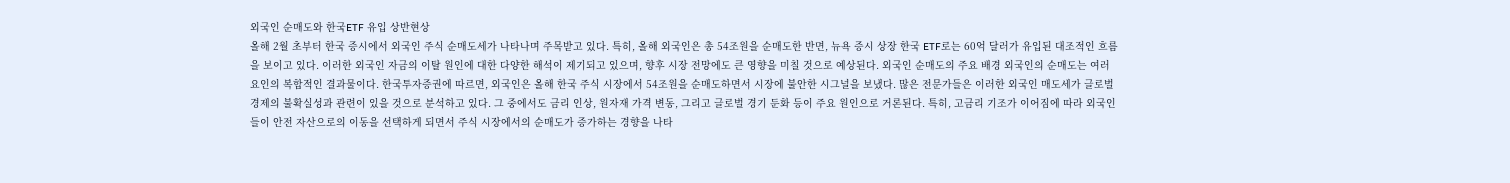외국인 순매도와 한국ETF 유입 상반현상
올해 2월 초부터 한국 증시에서 외국인 주식 순매도세가 나타나며 주목받고 있다. 특히, 올해 외국인은 총 54조원을 순매도한 반면, 뉴욕 증시 상장 한국 ETF로는 60억 달러가 유입된 대조적인 흐름을 보이고 있다. 이러한 외국인 자금의 이탈 원인에 대한 다양한 해석이 제기되고 있으며, 향후 시장 전망에도 큰 영향을 미칠 것으로 예상된다. 외국인 순매도의 주요 배경 외국인의 순매도는 여러 요인의 복합적인 결과물이다. 한국투자증권에 따르면, 외국인은 올해 한국 주식 시장에서 54조원을 순매도하면서 시장에 불안한 시그널을 보냈다. 많은 전문가들은 이러한 외국인 매도세가 글로벌 경제의 불확실성과 관련이 있을 것으로 분석하고 있다. 그 중에서도 금리 인상, 원자재 가격 변동, 그리고 글로벌 경기 둔화 등이 주요 원인으로 거론된다. 특히, 고금리 기조가 이어짐에 따라 외국인들이 안전 자산으로의 이동을 선택하게 되면서 주식 시장에서의 순매도가 증가하는 경향을 나타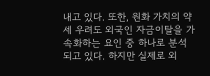내고 있다. 또한, 원화 가치의 약세 우려도 외국인 자금이탈을 가속화하는 요인 중 하나로 분석되고 있다. 하지만 실제로 외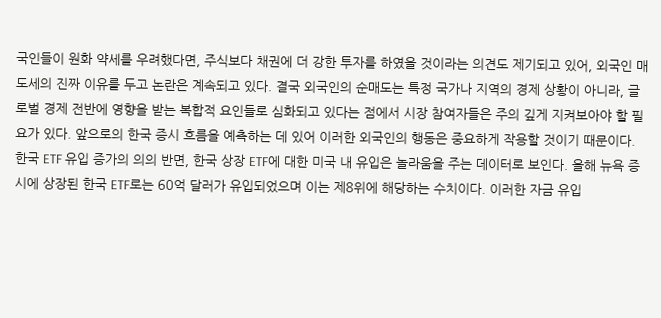국인들이 원화 약세를 우려했다면, 주식보다 채권에 더 강한 투자를 하였을 것이라는 의견도 제기되고 있어, 외국인 매도세의 진짜 이유를 두고 논란은 계속되고 있다. 결국 외국인의 순매도는 특정 국가나 지역의 경제 상황이 아니라, 글로벌 경제 전반에 영향을 받는 복합적 요인들로 심화되고 있다는 점에서 시장 참여자들은 주의 깊게 지켜보아야 할 필요가 있다. 앞으로의 한국 증시 흐름을 예측하는 데 있어 이러한 외국인의 행동은 중요하게 작용할 것이기 때문이다. 한국 ETF 유입 증가의 의의 반면, 한국 상장 ETF에 대한 미국 내 유입은 놀라움을 주는 데이터로 보인다. 올해 뉴욕 증시에 상장된 한국 ETF로는 60억 달러가 유입되었으며 이는 제8위에 해당하는 수치이다. 이러한 자금 유입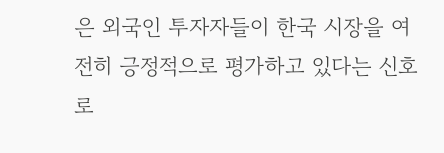은 외국인 투자자들이 한국 시장을 여전히 긍정적으로 평가하고 있다는 신호로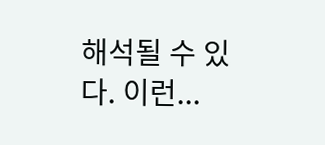해석될 수 있다. 이런...